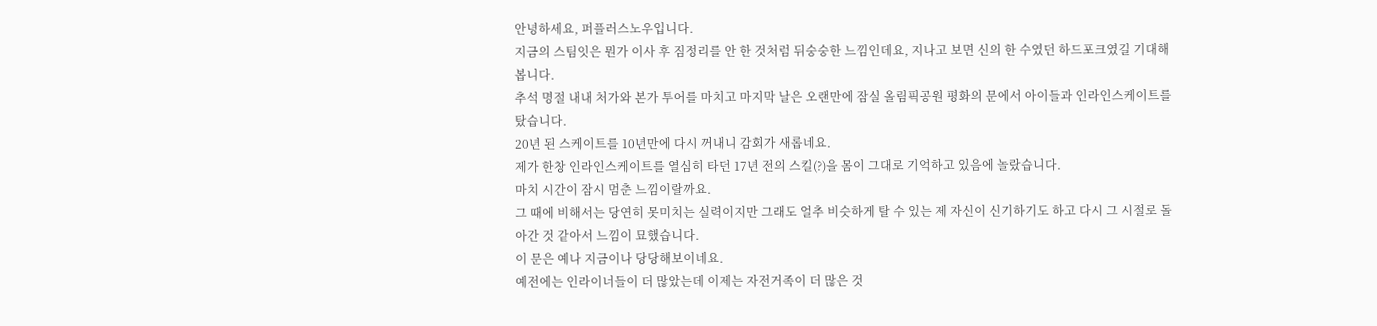안녕하세요, 퍼플러스노우입니다.
지금의 스팀잇은 뭔가 이사 후 짐정리를 안 한 것처럼 뒤숭숭한 느낌인데요, 지나고 보면 신의 한 수였던 하드포크였길 기대해봅니다.
추석 명절 내내 처가와 본가 투어를 마치고 마지막 날은 오랜만에 잠실 올림픽공원 평화의 문에서 아이들과 인라인스케이트를 탔습니다.
20년 된 스케이트를 10년만에 다시 꺼내니 감회가 새롭네요.
제가 한창 인라인스케이트를 열심히 타던 17년 전의 스킬(?)을 몸이 그대로 기억하고 있음에 놀랐습니다.
마치 시간이 잠시 멈춘 느낌이랄까요.
그 때에 비해서는 당연히 못미치는 실력이지만 그래도 얼추 비슷하게 탈 수 있는 제 자신이 신기하기도 하고 다시 그 시절로 돌아간 것 같아서 느낌이 묘했습니다.
이 문은 예나 지금이나 당당해보이네요.
예전에는 인라이너들이 더 많았는데 이제는 자전거족이 더 많은 것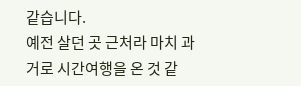같습니다.
예전 살던 곳 근처라 마치 과거로 시간여행을 온 것 같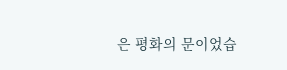은 평화의 문이었습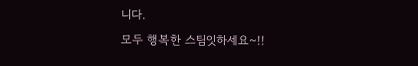니다.
모두 행복한 스팀잇하세요~!!